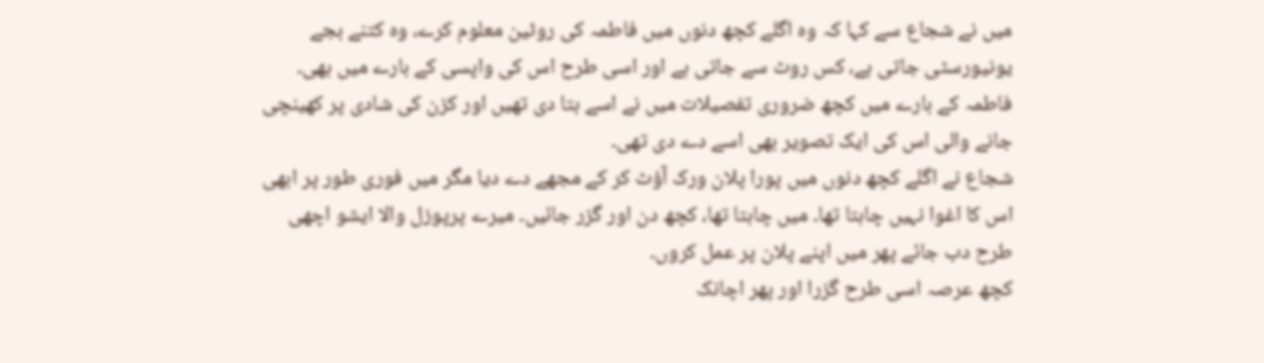میں نے شجاع سے کہا کہ وہ اگلے کچھ دنوں میں فاطمہ کی روٹین معلوم کرے، وہ کتنے بجے یونیورسٹی جاتی ہے، کس روٹ سے جاتی ہے اور اسی طرح اس کی واپسی کے بارے میں بھی۔ فاطمہ کے بارے میں کچھ ضروری تفصیلات میں نے اسے بتا دی تھیں اور کزن کی شادی پر کھینچی جانے والی اس کی ایک تصویر بھی اسے دے دی تھی۔
شجاع نے اگلے کچھ دنوں میں پورا پلان ورک آؤٹ کر کے مجھے دے دیا مگر میں فوری طور پر ابھی اس کا اغوا نہیں چاہتا تھا۔ میں چاہتا تھا، کچھ دن اور گزر جائیں۔ میرے پرپوزل والا ایشو اچھی طرح دب جائے پھر میں اپنے پلان پر عمل کروں۔
کچھ عرصہ اسی طرح گزرا اور پھر اچانک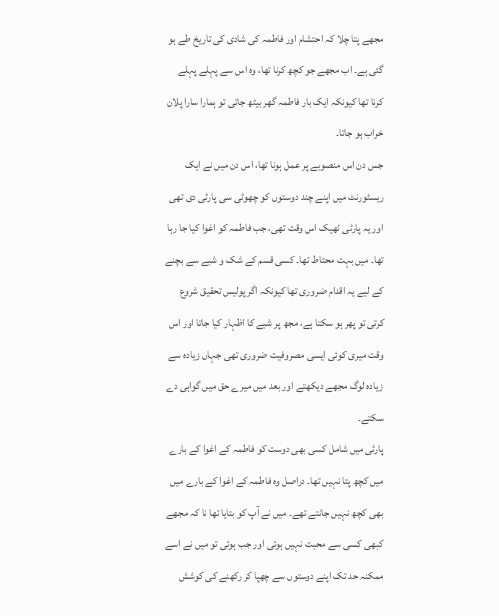مجھے پتا چلا کہ احتشام اور فاطمہ کی شادی کی تاریخ طے ہو گئی ہے۔ اب مجھے جو کچھ کرنا تھا، وہ اس سے پہلے پہلے کرنا تھا کیونکہ ایک بار فاطمہ گھر بیٹھ جاتی تو ہمارا سارا پلان خراب ہو جاتا۔
جس دن اس منصوبے پر عمل ہونا تھا، اس دن میں نے ایک ریسٹورنٹ میں اپنے چند دوستوں کو چھوٹی سی پارٹی دی تھی اور یہ پارٹی ٹھیک اس وقت تھی، جب فاطمہ کو اغوا کیا جا رہا تھا۔ میں بہت محتاط تھا۔ کسی قسم کے شک و شبے سے بچنے کے لیے یہ اقدام ضروری تھا کیونکہ اگر پولیس تحقیق شروع کرتی تو پھر ہو سکتا ہے، مجھ پر شبے کا اظہار کیا جاتا اور اس وقت میری کوئی ایسی مصروفیت ضروری تھی جہاں زیادہ سے زیادہ لوگ مجھے دیکھتے اور بعد میں میرے حق میں گواہی دے سکتے۔
پارٹی میں شامل کسی بھی دوست کو فاطمہ کے اغوا کے بارے میں کچھ پتا نہیں تھا۔ دراصل وہ فاطمہ کے اغوا کے بارے میں بھی کچھ نہیں جانتے تھے۔ میں نے آپ کو بتایا تھا نا کہ مجھے کبھی کسی سے محبت نہیں ہوئی اور جب ہوئی تو میں نے اسے ممکنہ حد تک اپنے دوستوں سے چھپا کر رکھنے کی کوشش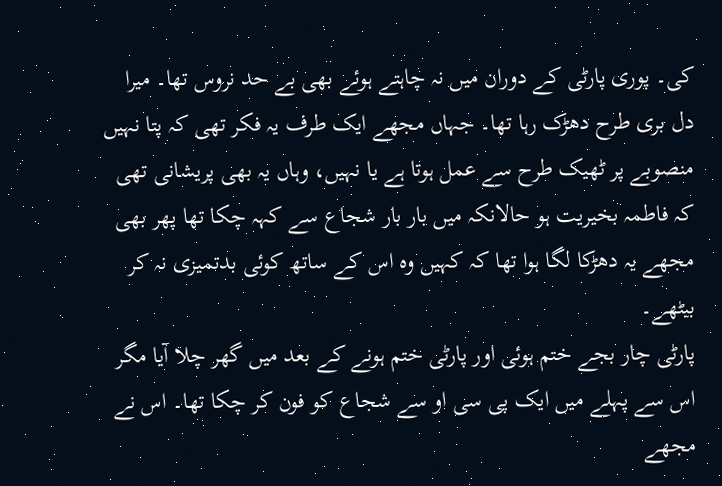کی۔ پوری پارٹی کے دوران میں نہ چاہتے ہوئے بھی بے حد نروس تھا۔ میرا دل بری طرح دھڑک رہا تھا۔ جہاں مجھے ایک طرف یہ فکر تھی کہ پتا نہیں منصوبے پر ٹھیک طرح سے عمل ہوتا ہے یا نہیں، وہاں یہ بھی پریشانی تھی کہ فاطمہ بخیریت ہو حالانکہ میں بار بار شجاع سے کہہ چکا تھا پھر بھی مجھے یہ دھڑکا لگا ہوا تھا کہ کہیں وہ اس کے ساتھ کوئی بدتمیزی نہ کر بیٹھے۔
پارٹی چار بجے ختم ہوئی اور پارٹی ختم ہونے کے بعد میں گھر چلا آیا مگر اس سے پہلے میں ایک پی سی او سے شجاع کو فون کر چکا تھا۔ اس نے مجھے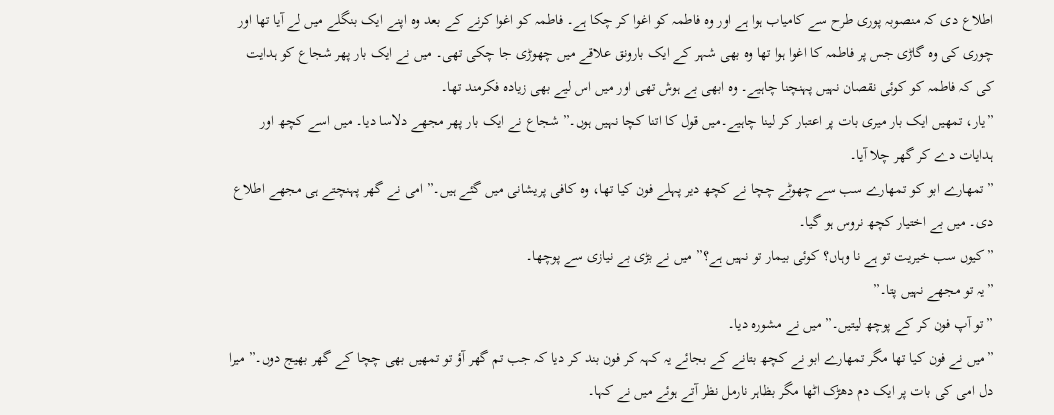اطلاع دی کہ منصوبہ پوری طرح سے کامیاب ہوا ہے اور وہ فاطمہ کو اغوا کر چکا ہے۔ فاطمہ کو اغوا کرنے کے بعد وہ اپنے ایک بنگلے میں لے آیا تھا اور چوری کی وہ گاڑی جس پر فاطمہ کا اغوا ہوا تھا وہ بھی شہر کے ایک بارونق علاقے میں چھوڑی جا چکی تھی۔ میں نے ایک بار پھر شجاع کو ہدایت کی کہ فاطمہ کو کوئی نقصان نہیں پہنچنا چاہیے۔ وہ ابھی بے ہوش تھی اور میں اس لیے بھی زیادہ فکرمند تھا۔
”یار، تمھیں ایک بار میری بات پر اعتبار کر لینا چاہیے۔میں قول کا اتنا کچا نہیں ہوں۔” شجاع نے ایک بار پھر مجھے دلاسا دیا۔ میں اسے کچھ اور ہدایات دے کر گھر چلا آیا۔
”تمھارے ابو کو تمھارے سب سے چھوٹے چچا نے کچھ دیر پہلے فون کیا تھا، وہ کافی پریشانی میں گئے ہیں۔” امی نے گھر پہنچتے ہی مجھے اطلاع دی۔ میں بے اختیار کچھ نروس ہو گیا۔
”کیوں سب خیریت تو ہے نا وہاں؟ کوئی بیمار تو نہیں ہے؟” میں نے بڑی بے نیازی سے پوچھا۔
”یہ تو مجھے نہیں پتا۔”
”تو آپ فون کر کے پوچھ لیتیں۔” میں نے مشورہ دیا۔
”میں نے فون کیا تھا مگر تمھارے ابو نے کچھ بتانے کے بجائے یہ کہہ کر فون بند کر دیا کہ جب تم گھر آؤ تو تمھیں بھی چچا کے گھر بھیج دوں۔” میرا دل امی کی بات پر ایک دم دھڑک اٹھا مگر بظاہر نارمل نظر آتے ہوئے میں نے کہا۔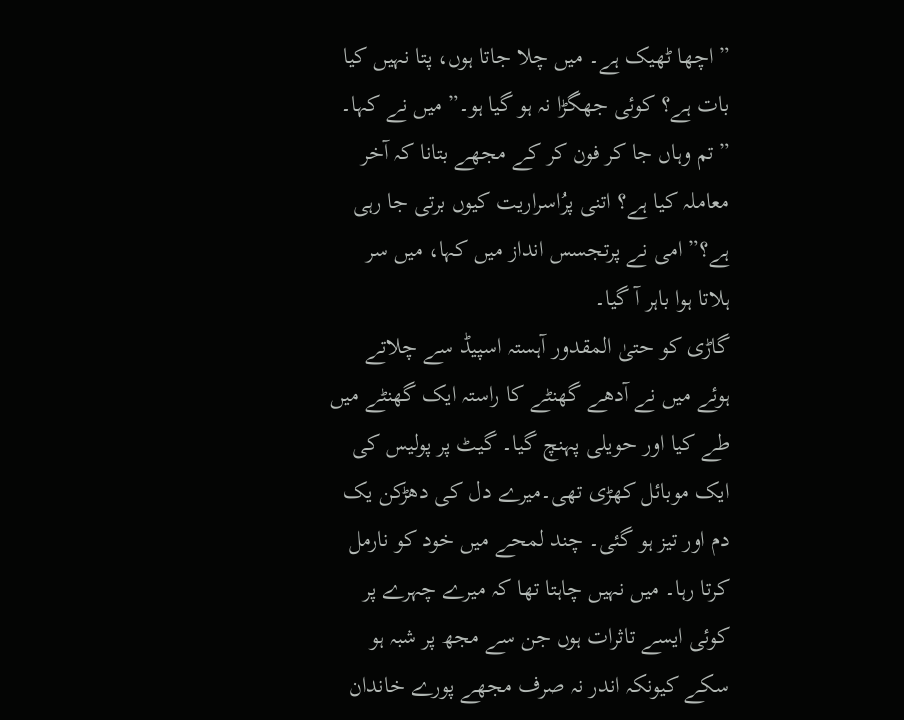”اچھا ٹھیک ہے۔ میں چلا جاتا ہوں، پتا نہیں کیا بات ہے؟ کوئی جھگڑا نہ ہو گیا ہو۔” میں نے کہا۔
”تم وہاں جا کر فون کر کے مجھے بتانا کہ آخر معاملہ کیا ہے؟ اتنی پرُاسراریت کیوں برتی جا رہی ہے؟” امی نے پرتجسس انداز میں کہا، میں سر ہلاتا ہوا باہر آ گیا۔
گاڑی کو حتیٰ المقدور آہستہ اسپیڈ سے چلاتے ہوئے میں نے آدھے گھنٹے کا راستہ ایک گھنٹے میں طے کیا اور حویلی پہنچ گیا۔ گیٹ پر پولیس کی ایک موبائل کھڑی تھی۔میرے دل کی دھڑکن یک دم اور تیز ہو گئی۔ چند لمحے میں خود کو نارمل کرتا رہا۔ میں نہیں چاہتا تھا کہ میرے چہرے پر کوئی ایسے تاثرات ہوں جن سے مجھ پر شبہ ہو سکے کیونکہ اندر نہ صرف مجھے پورے خاندان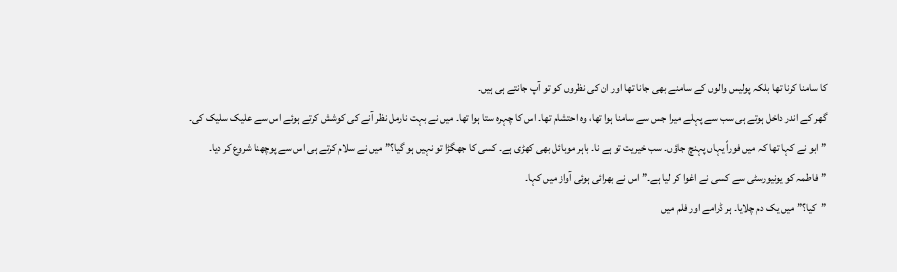کا سامنا کرنا تھا بلکہ پولیس والوں کے سامنے بھی جانا تھا اور ان کی نظروں کو تو آپ جانتے ہی ہیں۔
گھر کے اندر داخل ہوتے ہی سب سے پہلے میرا جس سے سامنا ہوا تھا، وہ احتشام تھا۔ اس کا چہرہ ستا ہوا تھا۔ میں نے بہت نارمل نظر آنے کی کوشش کرتے ہوئے اس سے علیک سلیک کی۔
”ابو نے کہا تھا کہ میں فوراً یہاں پہنچ جاؤں۔ سب خیریت تو ہے نا۔ باہر موبائل بھی کھڑی ہے۔ کسی کا جھگڑا تو نہیں ہو گیا؟” میں نے سلام کرتے ہی اس سے پوچھنا شروع کر دیا۔
”فاطمہ کو یونیورسٹی سے کسی نے اغوا کر لیا ہے۔” اس نے بھرائی ہوئی آواز میں کہا۔
”کیا؟” میں یک دم چلایا۔ ہر ڈرامے اور فلم میں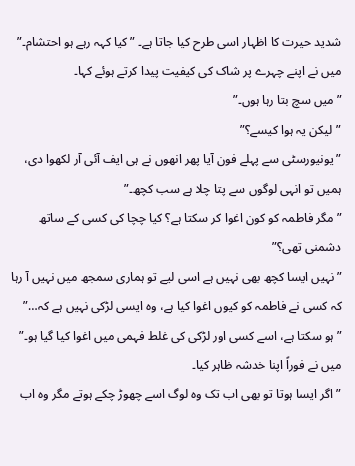شدید حیرت کا اظہار اسی طرح کیا جاتا ہے۔ ”کیا کہہ رہے ہو احتشام۔” میں نے اپنے چہرے پر شاک کی کیفیت پیدا کرتے ہوئے کہا۔
”میں سچ بتا رہا ہوں۔”
”لیکن یہ ہوا کیسے؟”
”یونیورسٹی سے پہلے فون آیا پھر انھوں نے ہی ایف آئی آر لکھوا دی، ہمیں تو انہی لوگوں سے پتا چلا ہے سب کچھ۔”
”مگر فاطمہ کو کون اغوا کر سکتا ہے؟ کیا چچا کی کسی کے ساتھ دشمنی تھی؟”
”نہیں ایسا کچھ بھی نہیں ہے اسی لیے تو ہماری سمجھ میں نہیں آ رہا کہ کسی نے فاطمہ کو کیوں اغوا کیا ہے، وہ ایسی لڑکی نہیں ہے کہ…”
”ہو سکتا ہے، اسے کسی اور لڑکی کی غلط فہمی میں اغوا کیا گیا ہو۔” میں نے فوراً اپنا خدشہ ظاہر کیا۔
”اگر ایسا ہوتا تو بھی اب تک وہ لوگ اسے چھوڑ چکے ہوتے مگر وہ اب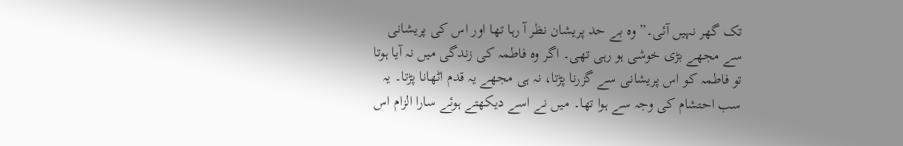تک گھر نہیں آئی۔” وہ بے حد پریشان نظر آ رہا تھا اور اس کی پریشانی سے مجھے بڑی خوشی ہو رہی تھی۔ اگر وہ فاطمہ کی زندگی میں نہ آیا ہوتا تو فاطمہ کو اس پریشانی سے گزرنا پڑتا، نہ ہی مجھے یہ قدم اٹھانا پڑتا۔ یہ سب احتشام کی وجہ سے ہوا تھا۔ میں نے اسے دیکھتے ہوئے سارا الزام اس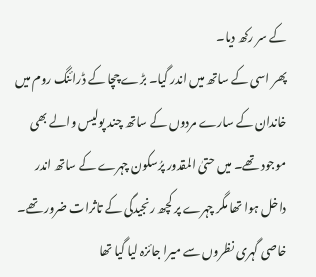کے سر رکھ دیا۔
پھر اسی کے ساتھ میں اندر گیا۔ بڑے چچا کے ڈرائنگ روم میں خاندان کے سارے مردوں کے ساتھ چند پولیس والے بھی موجود تھے۔ میں حتیٰ المقدور پرُسکون چہرے کے ساتھ اندر داخل ہوا تھا مگر چہرے پر کچھ رنجیدگی کے تاثرات ضرور تھے۔ خاصی گہری نظروں سے میرا جائزہ لیا گیا تھا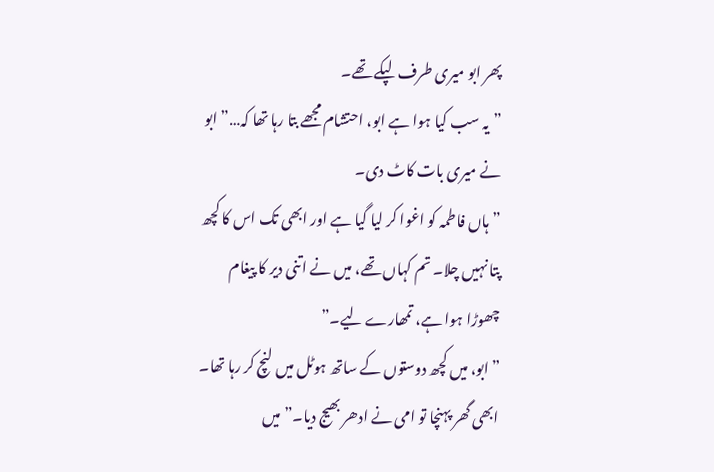پھر ابو میری طرف لپکے تھے۔
”یہ سب کیا ہوا ہے ابو، احتشام مجھے بتا رہا تھا کہ…” ابو نے میری بات کاٹ دی۔
”ہاں فاطمہ کو اغوا کر لیا گیا ہے اور ابھی تک اس کا کچھ پتا نہیں چلا۔ تم کہاں تھے، میں نے اتنی دیر کا پیغام چھوڑا ہوا ہے، تمھارے لیے۔”
”ابو، میں کچھ دوستوں کے ساتھ ہوٹل میں لنچ کر رہا تھا۔ ابھی گھر پہنچا تو امی نے ادھر بھیج دیا۔” میں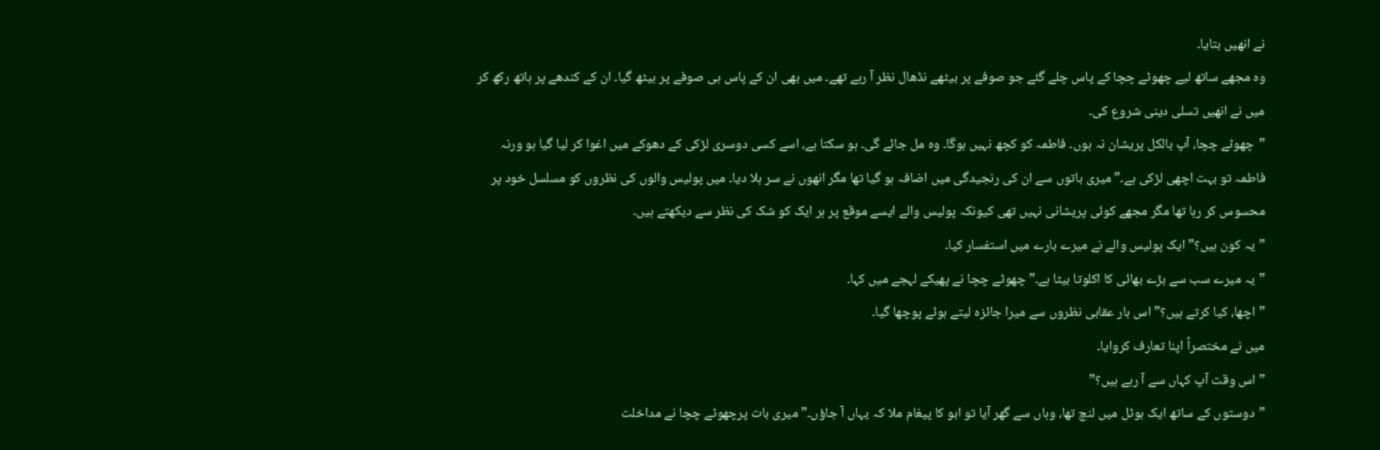نے انھیں بتایا۔
وہ مجھے ساتھ لیے چھوٹے چچا کے پاس چلے گئے جو صوفے پر بیٹھے نڈھال نظر آ رہے تھے۔ میں بھی ان کے پاس ہی صوفے پر بیٹھ گیا۔ ان کے کندھے پر ہاتھ رکھ کر میں نے انھیں تسلی دینی شروع کی۔
”چھوٹے چچا، آپ بالکل پریشان نہ ہوں۔ فاطمہ کو کچھ نہیں ہوگا۔ وہ مل جائے گی۔ ہو سکتا ہے، اسے کسی دوسری لڑکی کے دھوکے میں اغوا کر لیا گیا ہو ورنہ فاطمہ تو بہت اچھی لڑکی ہے۔” میری باتوں سے ان کی رنجیدگی میں اضافہ ہو گیا تھا مگر انھوں نے سر ہلا دیا۔ میں پولیس والوں کی نظروں کو مسلسل خود پر محسوس کر رہا تھا مگر مجھے کوئی پریشانی نہیں تھی کیونکہ پولیس والے ایسے موقع پر ہر ایک کو شک کی نظر سے دیکھتے ہیں۔
”یہ کون ہیں؟” ایک پولیس والے نے میرے بارے میں استفسار کیا۔
”یہ میرے سب سے بڑے بھائی کا اکلوتا بیٹا ہے۔” چھوٹے چچا نے پھیکے لہجے میں کہا۔
”اچھا، کیا کرتے ہیں؟” اس بار عقابی نظروں سے میرا جائزہ لیتے ہوئے پوچھا گیا۔
میں نے مختصراً اپنا تعارف کروایا۔
”اس وقت آپ کہاں سے آ رہے ہیں؟”
”دوستوں کے ساتھ ایک ہوٹل میں لنچ تھا، وہاں سے گھر آیا تو ابو کا پیغام ملا کہ یہاں آ جاؤں۔” میری بات پرچھوٹے چچا نے مداخلت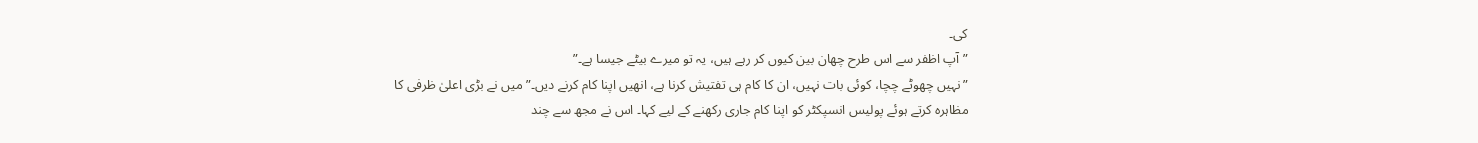کی۔
”آپ اظفر سے اس طرح چھان بین کیوں کر رہے ہیں، یہ تو میرے بیٹے جیسا ہے۔”
”نہیں چھوٹے چچا، کوئی بات نہیں، ان کا کام ہی تفتیش کرنا ہے، انھیں اپنا کام کرنے دیں۔” میں نے بڑی اعلیٰ ظرفی کا مظاہرہ کرتے ہوئے پولیس انسپکٹر کو اپنا کام جاری رکھنے کے لیے کہا۔ اس نے مجھ سے چند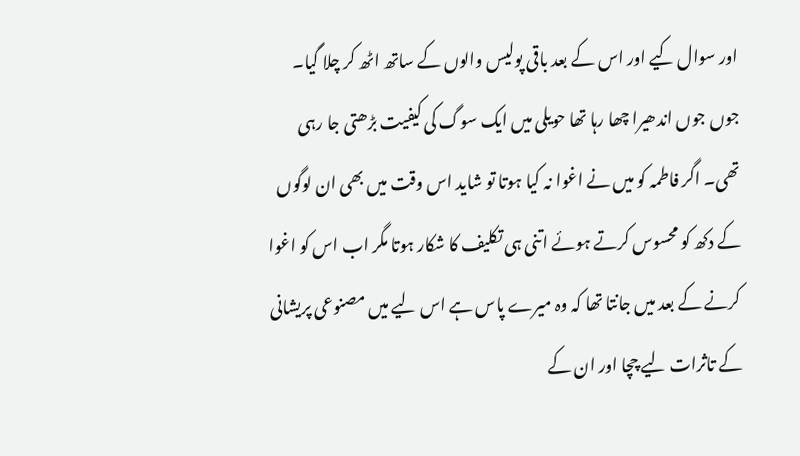اور سوال کیے اور اس کے بعد باقی پولیس والوں کے ساتھ اٹھ کر چلا گیا۔
جوں جوں اندھیرا چھا رہا تھا حویلی میں ایک سوگ کی کیفیت بڑھتی جا رہی تھی۔ اگر فاطمہ کو میں نے اغوا نہ کیا ہوتا تو شاید اس وقت میں بھی ان لوگوں کے دکھ کو محسوس کرتے ہوئے اتنی ہی تکلیف کا شکار ہوتا مگر اب اس کو اغوا کرنے کے بعد میں جانتا تھا کہ وہ میرے پاس ہے اس لیے میں مصنوعی پریشانی کے تاثرات لیے چچا اور ان کے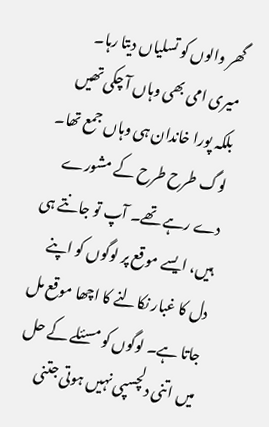گھر والوں کو تسلیاں دیتا رہا۔ میری امی بھی وہاں آ چکی تھیں بلکہ پورا خاندان ہی وہاں جمع تھا۔ لوگ طرح طرح کے مشورے دے رہے تھے۔ آپ تو جانتے ہی ہیں، ایسے موقع پر لوگوں کو اپنے دل کا غبار نکالنے کا اچھا موقع مل جاتا ہے۔ لوگوں کو مسئلے کے حل میں اتنی دلچسپی نہیں ہوتی جتنی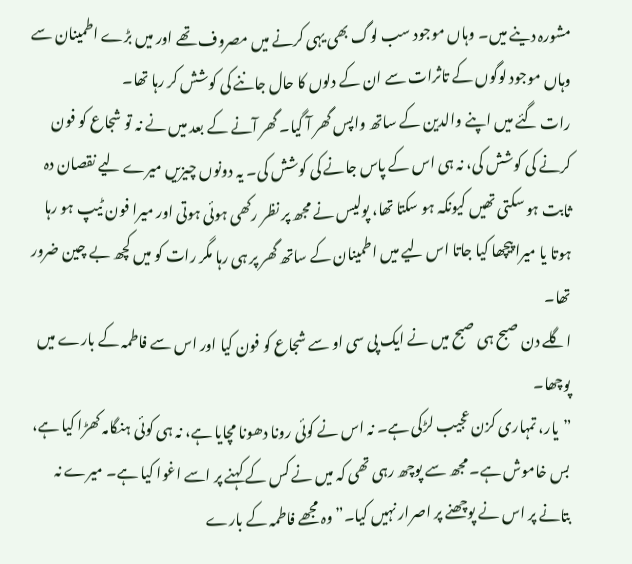مشورہ دینے میں۔ وہاں موجود سب لوگ بھی یہی کرنے میں مصروف تھے اور میں بڑے اطمینان سے وہاں موجود لوگوں کے تاثرات سے ان کے دلوں کا حال جاننے کی کوشش کر رہا تھا۔
رات گئے میں اپنے والدین کے ساتھ واپس گھر آ گیا۔ گھر آنے کے بعد میں نے نہ تو شجاع کو فون کرنے کی کوشش کی، نہ ہی اس کے پاس جانے کی کوشش کی۔ یہ دونوں چیزیں میرے لیے نقصان دہ ثابت ہو سکتی تھیں کیونکہ ہو سکتا تھا، پولیس نے مجھ پر نظر رکھی ہوئی ہوتی اور میرا فون ٹیپ ہو رہا ہوتا یا میرا پیچھا کیا جاتا اس لیے میں اطمینان کے ساتھ گھر پر ہی رہا مگر رات کو میں کچھ بے چین ضرور تھا۔
اگلے دن صبح ہی صبح میں نے ایک پی سی او سے شجاع کو فون کیا اور اس سے فاطمہ کے بارے میں پوچھا۔
”یار، تمہاری کزن عجیب لڑکی ہے۔ نہ اس نے کوئی رونا دھونا مچایا ہے، نہ ہی کوئی ہنگامہ کھڑا کیا ہے، بس خاموش ہے۔ مجھ سے پوچھ رہی تھی کہ میں نے کس کے کہنے پر اسے اغوا کیا ہے۔ میرے نہ بتانے پر اس نے پوچھنے پر اصرار نہیں کیا۔” وہ مجھے فاطمہ کے بارے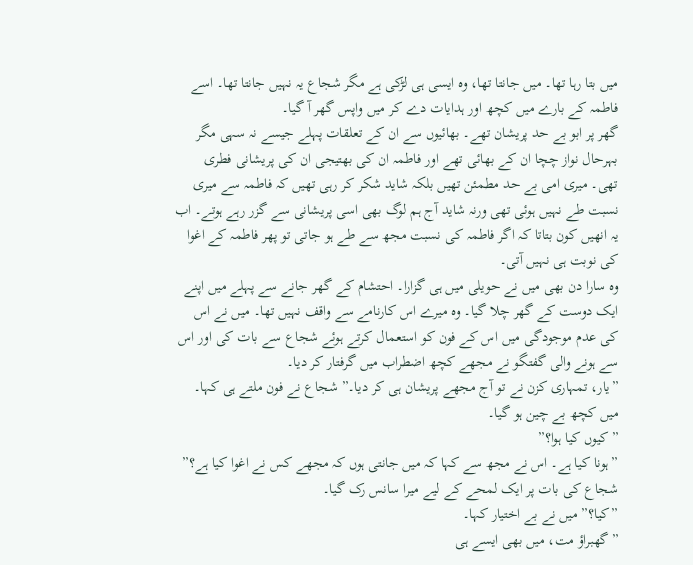میں بتا رہا تھا۔ میں جانتا تھا، وہ ایسی ہی لڑکی ہے مگر شجاع یہ نہیں جانتا تھا۔ اسے فاطمہ کے بارے میں کچھ اور ہدایات دے کر میں واپس گھر آ گیا۔
گھر پر ابو بے حد پریشان تھے۔ بھائیوں سے ان کے تعلقات پہلے جیسے نہ سہی مگر بہرحال نواز چچا ان کے بھائی تھے اور فاطمہ ان کی بھتیجی ان کی پریشانی فطری تھی۔ میری امی بے حد مطمئن تھیں بلکہ شاید شکر کر رہی تھیں کہ فاطمہ سے میری نسبت طے نہیں ہوئی تھی ورنہ شاید آج ہم لوگ بھی اسی پریشانی سے گزر رہے ہوتے۔ اب یہ انھیں کون بتاتا کہ اگر فاطمہ کی نسبت مجھ سے طے ہو جاتی تو پھر فاطمہ کے اغوا کی نوبت ہی نہیں آتی۔
وہ سارا دن بھی میں نے حویلی میں ہی گزارا۔ احتشام کے گھر جانے سے پہلے میں اپنے ایک دوست کے گھر چلا گیا۔ وہ میرے اس کارنامے سے واقف نہیں تھا۔ میں نے اس کی عدم موجودگی میں اس کے فون کو استعمال کرتے ہوئے شجاع سے بات کی اور اس سے ہونے والی گفتگو نے مجھے کچھ اضطراب میں گرفتار کر دیا۔
”یار، تمہاری کزن نے تو آج مجھے پریشان ہی کر دیا۔” شجاع نے فون ملتے ہی کہا۔ میں کچھ بے چین ہو گیا۔
”کیوں کیا ہوا؟”
”ہونا کیا ہے۔ اس نے مجھ سے کہا کہ میں جانتی ہوں کہ مجھے کس نے اغوا کیا ہے؟” شجاع کی بات پر ایک لمحے کے لیے میرا سانس رک گیا۔
”کیا؟” میں نے بے اختیار کہا۔
”گھبراؤ مت، میں بھی ایسے ہی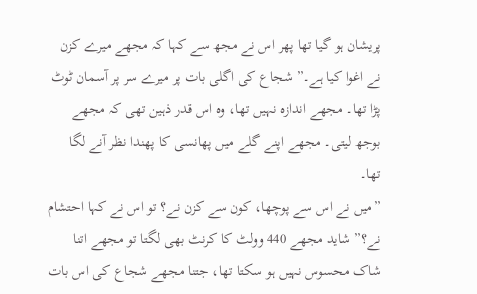پریشان ہو گیا تھا پھر اس نے مجھ سے کہا کہ مجھے میرے کزن نے اغوا کیا ہے۔” شجاع کی اگلی بات پر میرے سر پر آسمان ٹوٹ پڑا تھا۔ مجھے اندازہ نہیں تھا، وہ اس قدر ذہین تھی کہ مجھے بوجھ لیتی۔ مجھے اپنے گلے میں پھانسی کا پھندا نظر آنے لگا تھا۔
”میں نے اس سے پوچھا، کون سے کزن نے؟ تو اس نے کہا احتشام نے؟” شاید مجھے 440 وولٹ کا کرنٹ بھی لگتا تو مجھے اتنا شاک محسوس نہیں ہو سکتا تھا، جتنا مجھے شجاع کی اس بات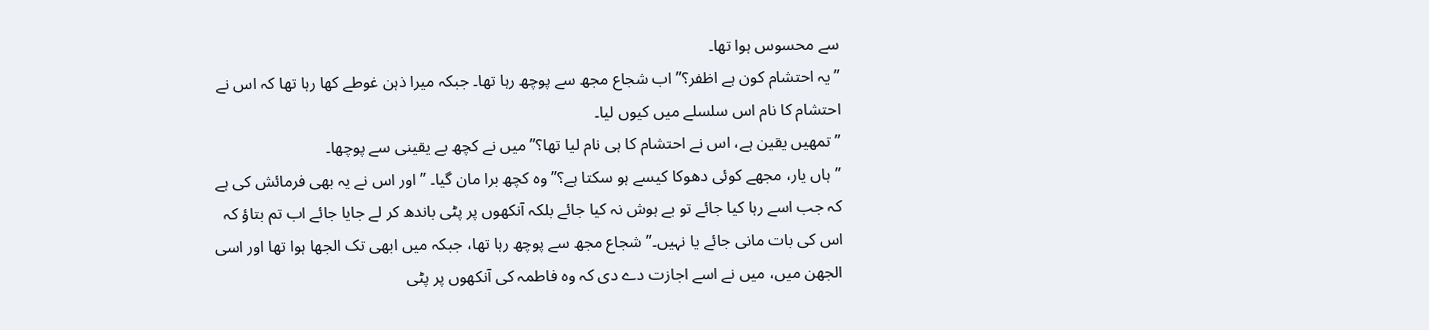سے محسوس ہوا تھا۔
”یہ احتشام کون ہے اظفر؟” اب شجاع مجھ سے پوچھ رہا تھا۔ جبکہ میرا ذہن غوطے کھا رہا تھا کہ اس نے احتشام کا نام اس سلسلے میں کیوں لیا۔
”تمھیں یقین ہے، اس نے احتشام کا ہی نام لیا تھا؟” میں نے کچھ بے یقینی سے پوچھا۔
”ہاں یار، مجھے کوئی دھوکا کیسے ہو سکتا ہے؟” وہ کچھ برا مان گیا۔ ”اور اس نے یہ بھی فرمائش کی ہے کہ جب اسے رہا کیا جائے تو بے ہوش نہ کیا جائے بلکہ آنکھوں پر پٹی باندھ کر لے جایا جائے اب تم بتاؤ کہ اس کی بات مانی جائے یا نہیں۔” شجاع مجھ سے پوچھ رہا تھا، جبکہ میں ابھی تک الجھا ہوا تھا اور اسی الجھن میں، میں نے اسے اجازت دے دی کہ وہ فاطمہ کی آنکھوں پر پٹی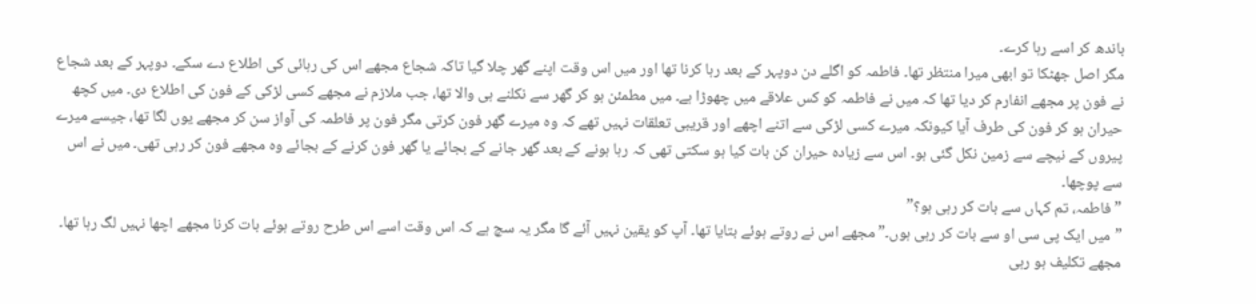باندھ کر اسے رہا کرے۔
مگر اصل جھٹکا تو ابھی میرا منتظر تھا۔ فاطمہ کو اگلے دن دوپہر کے بعد رہا کرنا تھا اور میں اس وقت اپنے گھر چلا گیا تاکہ شجاع مجھے اس کی رہائی کی اطلاع دے سکے۔ دوپہر کے بعد شجاع نے فون پر مجھے انفارم کر دیا تھا کہ میں نے فاطمہ کو کس علاقے میں چھوڑا ہے۔ میں مطمئن ہو کر گھر سے نکلنے ہی والا تھا، جب ملازم نے مجھے کسی لڑکی کے فون کی اطلاع دی۔ میں کچھ حیران ہو کر فون کی طرف آیا کیونکہ میرے کسی لڑکی سے اتنے اچھے اور قریبی تعلقات نہیں تھے کہ وہ میرے گھر فون کرتی مگر فون پر فاطمہ کی آواز سن کر مجھے یوں لگا تھا، جیسے میرے پیروں کے نیچے سے زمین نکل گئی ہو۔ اس سے زیادہ حیران کن بات کیا ہو سکتی تھی کہ رہا ہونے کے بعد گھر جانے کے بجائے یا گھر فون کرنے کے بجائے وہ مجھے فون کر رہی تھی۔ میں نے اس سے پوچھا۔
”فاطمہ، تم کہاں سے بات کر رہی ہو؟”
”میں ایک پی سی او سے بات کر رہی ہوں۔” مجھے اس نے روتے ہوئے بتایا تھا۔ آپ کو یقین نہیں آئے گا مگر یہ سچ ہے کہ اس وقت اسے اس طرح روتے ہوئے بات کرنا مجھے اچھا نہیں لگ رہا تھا۔ مجھے تکلیف ہو رہی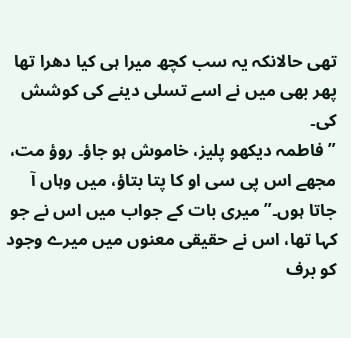تھی حالانکہ یہ سب کچھ میرا ہی کیا دھرا تھا پھر بھی میں نے اسے تسلی دینے کی کوشش کی۔
”فاطمہ دیکھو پلیز، خاموش ہو جاؤ۔ روؤ مت، مجھے اس پی سی او کا پتا بتاؤ، میں وہاں آ جاتا ہوں۔” میری بات کے جواب میں اس نے جو کہا تھا، اس نے حقیقی معنوں میں میرے وجود کو برف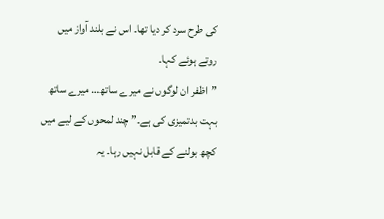کی طرح سرد کر دیا تھا۔ اس نے بلند آواز میں روتے ہوئے کہا۔
”اظفر ان لوگوں نے میرے ساتھ… میرے ساتھ بہت بدتمیزی کی ہے۔” چند لمحوں کے لیے میں کچھ بولنے کے قابل نہیں رہا۔ یہ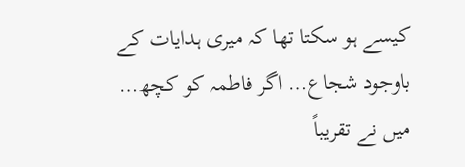کیسے ہو سکتا تھا کہ میری ہدایات کے باوجود شجاع… اگر فاطمہ کو کچھ… میں نے تقریباً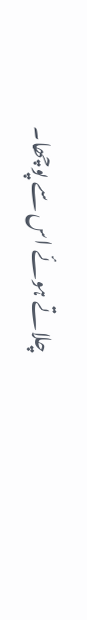چلاتے ہوئے اس سے پوچھا۔